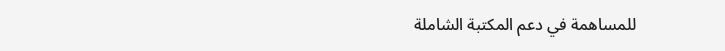للمساهمة في دعم المكتبة الشاملة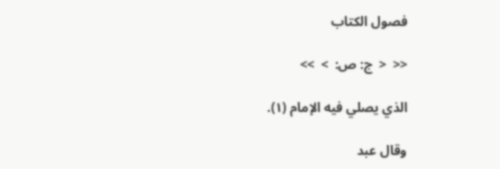فصول الكتاب

<<  <  ج: ص:  >  >>

الذي يصلي فيه الإمام (١).

وقال عبد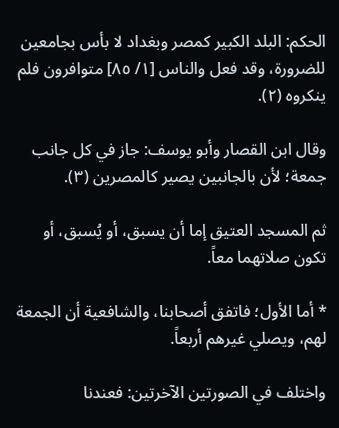الحكم: البلد الكبير كمصر وبغداد لا بأس بجامعين للضرورة، وقد فعل والناس [١/ ٨٥] متوافرون فلم ينكروه (٢).

وقال ابن القصار وأبو يوسف: جاز في كل جانب جمعة؛ لأن بالجانبين يصير كالمصرين (٣).

ثم المسجد العتيق إما أن يسبق، أو يُسبق، أو تكون صلاتهما معاً.

* أما الأول؛ فاتفق أصحابنا، والشافعية أن الجمعة لهم، ويصلي غيرهم أربعاً.

واختلف في الصورتين الآخرتين: فعندنا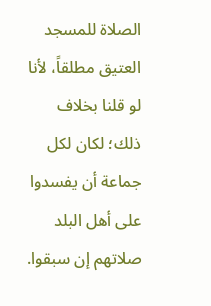الصلاة للمسجد العتيق مطلقاً، لأنا لو قلنا بخلاف ذلك؛ لكان لكل جماعة أن يفسدوا على أهل البلد صلاتهم إن سبقوا.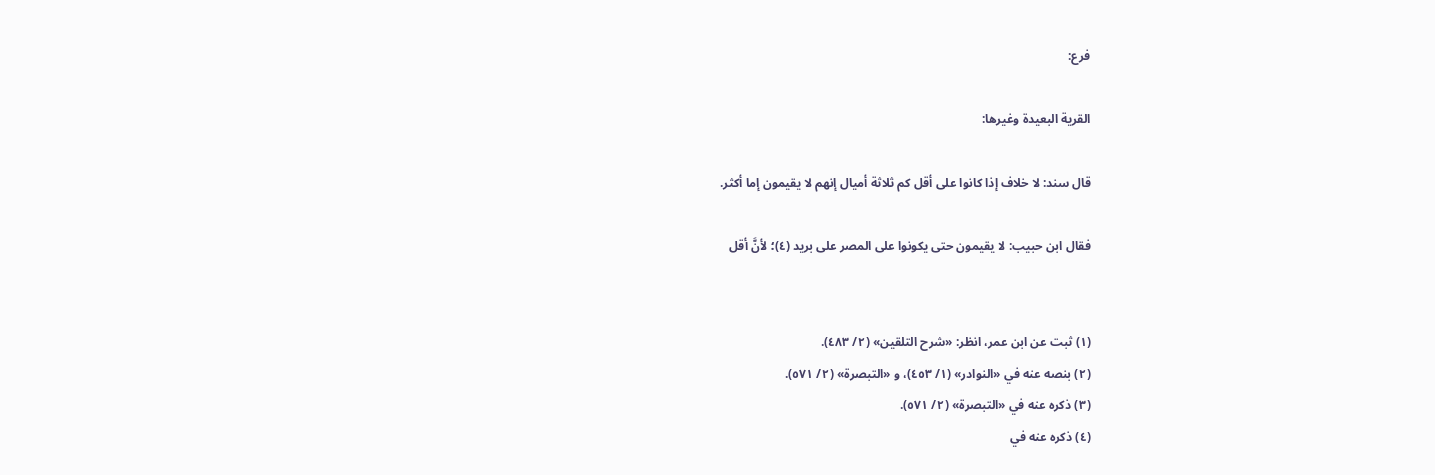فرع:

القرية البعيدة وغيرها:

قال سند: لا خلاف إذا كانوا على أقل كم ثلاثة أميال إنهم لا يقيمون إما أكثر.

فقال ابن حبيب: لا يقيمون حتى يكونوا على المصر على بريد (٤)؛ لأنَّ أقل


(١) ثبت عن ابن عمر، انظر: «شرح التلقين» (٢/ ٤٨٣).
(٢) بنصه عنه في «النوادر» (١/ ٤٥٣)، و «التبصرة» (٢/ ٥٧١).
(٣) ذكره عنه في «التبصرة» (٢/ ٥٧١).
(٤) ذكره عنه في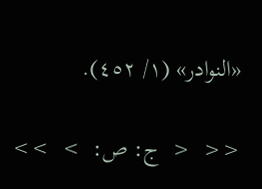«النوادر» (١/ ٤٥٢).

<<  <  ج: ص:  >  >>